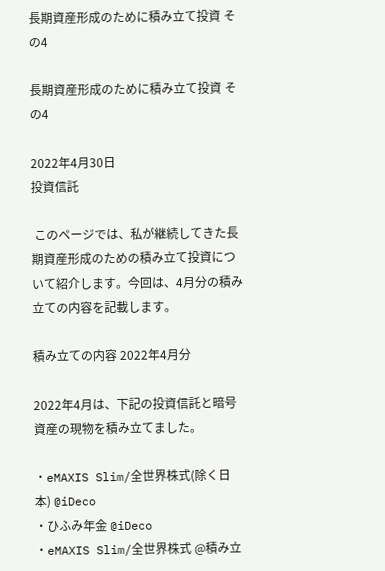長期資産形成のために積み立て投資 その4

長期資産形成のために積み立て投資 その4

2022年4月30日
投資信託

 このページでは、私が継続してきた長期資産形成のための積み立て投資について紹介します。今回は、4月分の積み立ての内容を記載します。

積み立ての内容 2022年4月分

2022年4月は、下記の投資信託と暗号資産の現物を積み立てました。

・eMAXIS Slim/全世界株式(除く日本) @iDeco
・ひふみ年金 @iDeco
・eMAXIS Slim/全世界株式 @積み立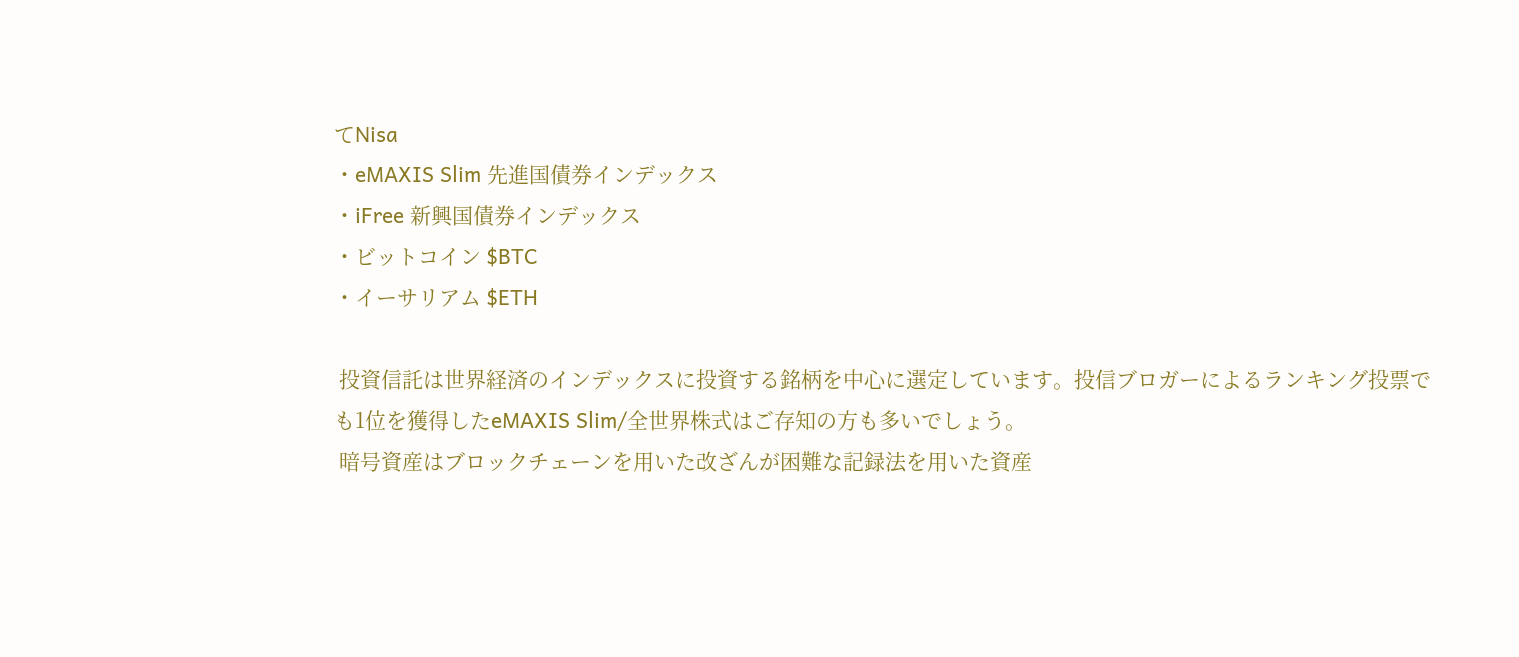てNisa
・eMAXIS Slim 先進国債券インデックス
・iFree 新興国債券インデックス
・ビットコイン $BTC
・イーサリアム $ETH

 投資信託は世界経済のインデックスに投資する銘柄を中心に選定しています。投信ブロガーによるランキング投票でも1位を獲得したeMAXIS Slim/全世界株式はご存知の方も多いでしょう。
 暗号資産はブロックチェーンを用いた改ざんが困難な記録法を用いた資産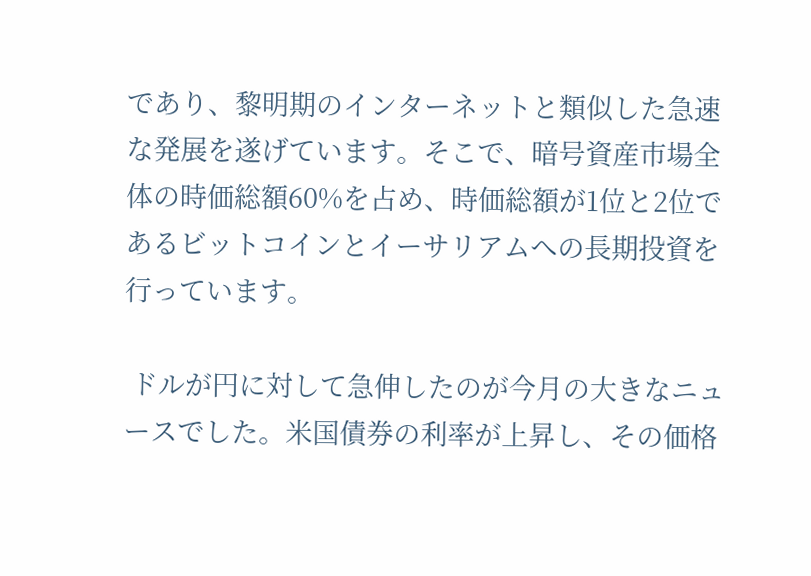であり、黎明期のインターネットと類似した急速な発展を遂げています。そこで、暗号資産市場全体の時価総額60%を占め、時価総額が1位と2位であるビットコインとイーサリアムへの長期投資を行っています。

 ドルが円に対して急伸したのが今月の大きなニュースでした。米国債券の利率が上昇し、その価格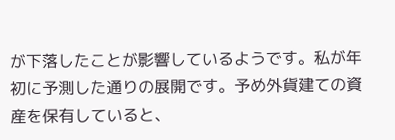が下落したことが影響しているようです。私が年初に予測した通りの展開です。予め外貨建ての資産を保有していると、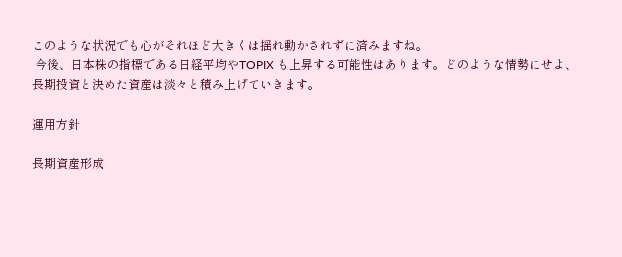このような状況でも心がそれほど大きくは揺れ動かされずに済みますね。
 今後、日本株の指標である日経平均やTOPIX も上昇する可能性はあります。どのような情勢にせよ、長期投資と決めた資産は淡々と積み上げていきます。

運用方針

長期資産形成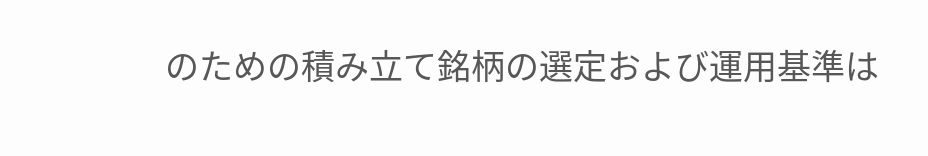のための積み立て銘柄の選定および運用基準は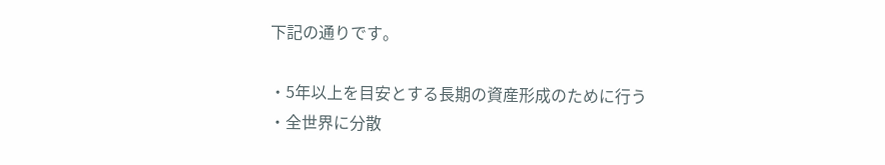下記の通りです。

・5年以上を目安とする長期の資産形成のために行う
・全世界に分散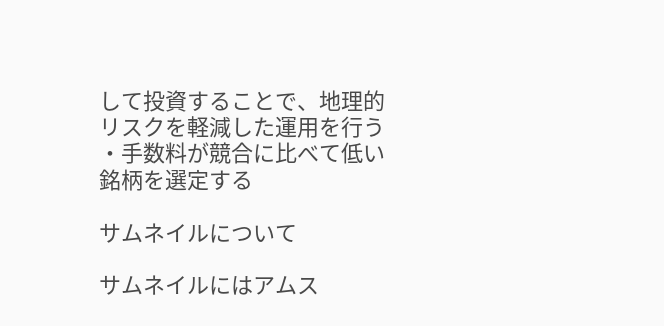して投資することで、地理的リスクを軽減した運用を行う
・手数料が競合に比べて低い銘柄を選定する

サムネイルについて

サムネイルにはアムス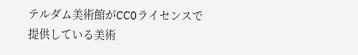テルダム美術館がCC0ライセンスで提供している美術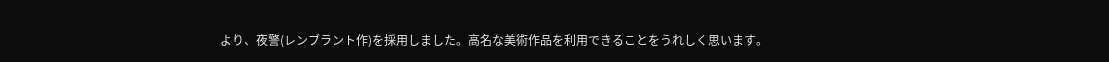より、夜警(レンブラント作)を採用しました。高名な美術作品を利用できることをうれしく思います。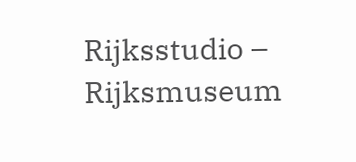Rijksstudio – Rijksmuseum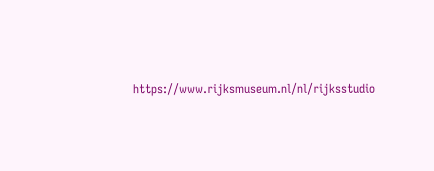https://www.rijksmuseum.nl/nl/rijksstudio